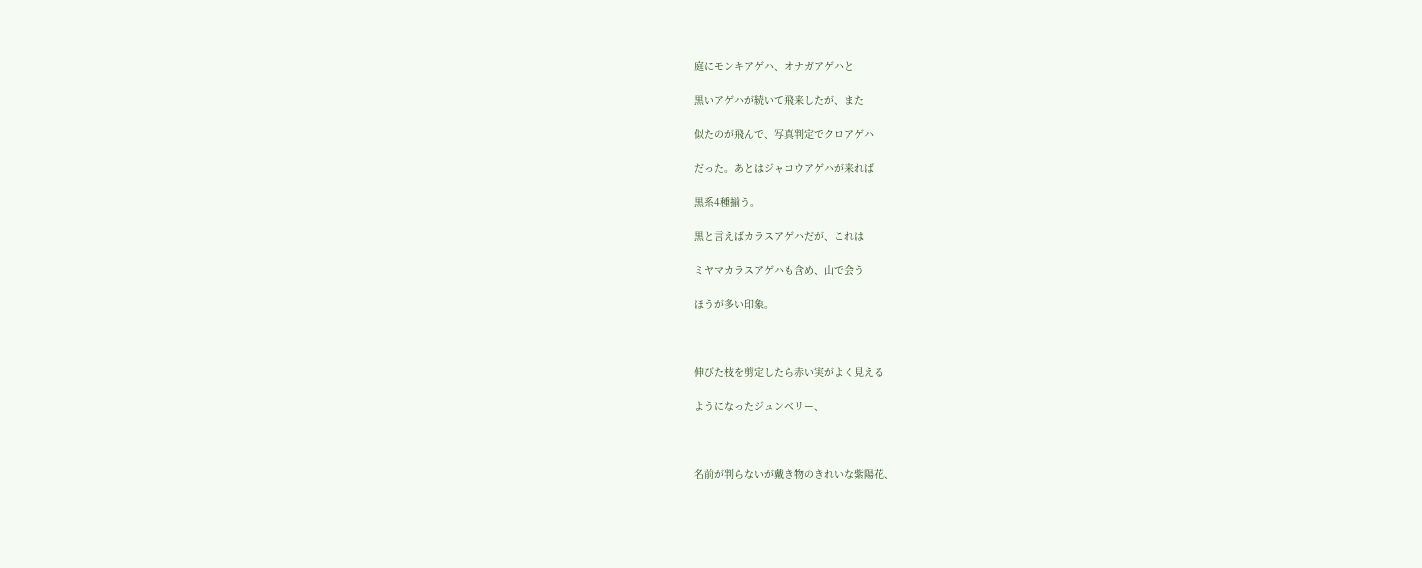庭にモンキアゲハ、オナガアゲハと

黒いアゲハが続いて飛来したが、また

似たのが飛んで、写真判定でクロアゲハ

だった。あとはジャコウアゲハが来れば

黒系4種揃う。

黒と言えばカラスアゲハだが、これは

ミヤマカラスアゲハも含め、山で会う

ほうが多い印象。



伸びた枝を剪定したら赤い実がよく見える

ようになったジュンベリー、



名前が判らないが戴き物のきれいな紫陽花、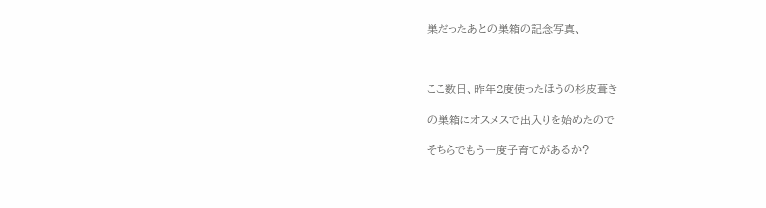巣だったあとの巣箱の記念写真、



ここ数日、昨年2度使ったほうの杉皮葺き

の巣箱にオスメスで出入りを始めたので

そちらでもう一度子育てがあるか?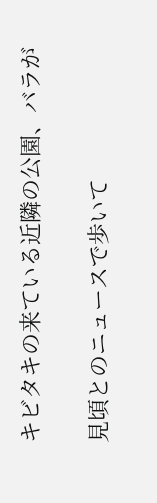キビタキの来ている近隣の公園、バラが

見頃とのニュースで歩いて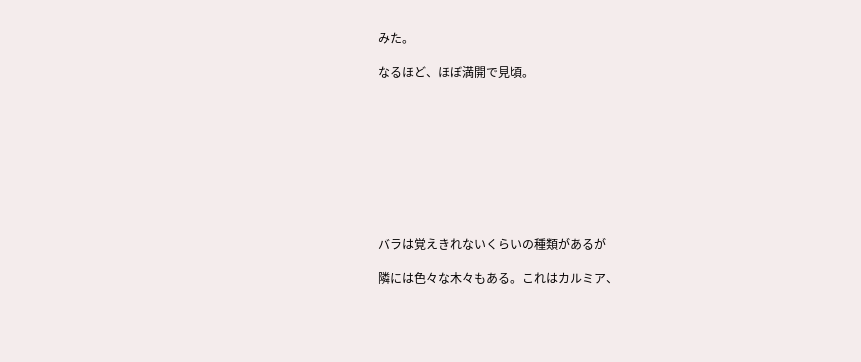みた。

なるほど、ほぼ満開で見頃。









バラは覚えきれないくらいの種類があるが

隣には色々な木々もある。これはカルミア、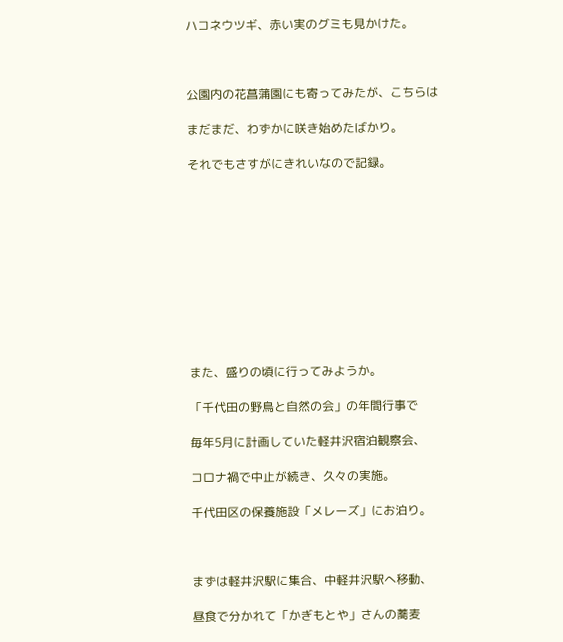ハコネウツギ、赤い実のグミも見かけた。



公園内の花菖蒲園にも寄ってみたが、こちらは

まだまだ、わずかに咲き始めたばかり。

それでもさすがにきれいなので記録。











また、盛りの頃に行ってみようか。

「千代田の野鳥と自然の会」の年間行事で

毎年5月に計画していた軽井沢宿泊観察会、

コロナ禍で中止が続き、久々の実施。

千代田区の保養施設「メレーズ」にお泊り。



まずは軽井沢駅に集合、中軽井沢駅へ移動、

昼食で分かれて「かぎもとや」さんの蕎麦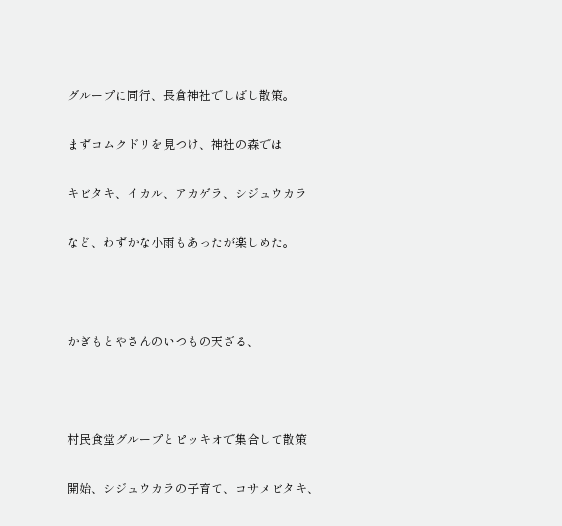グループに同行、長倉神社でしばし散策。

まずコムクドリを見つけ、神社の森では

キビタキ、イカル、アカゲラ、シジュウカラ

など、わずかな小雨もあったが楽しめた。



かぎもとやさんのいつもの天ざる、



村民食堂グループとピッキオで集合して散策

開始、シジュウカラの子育て、コサメビタキ、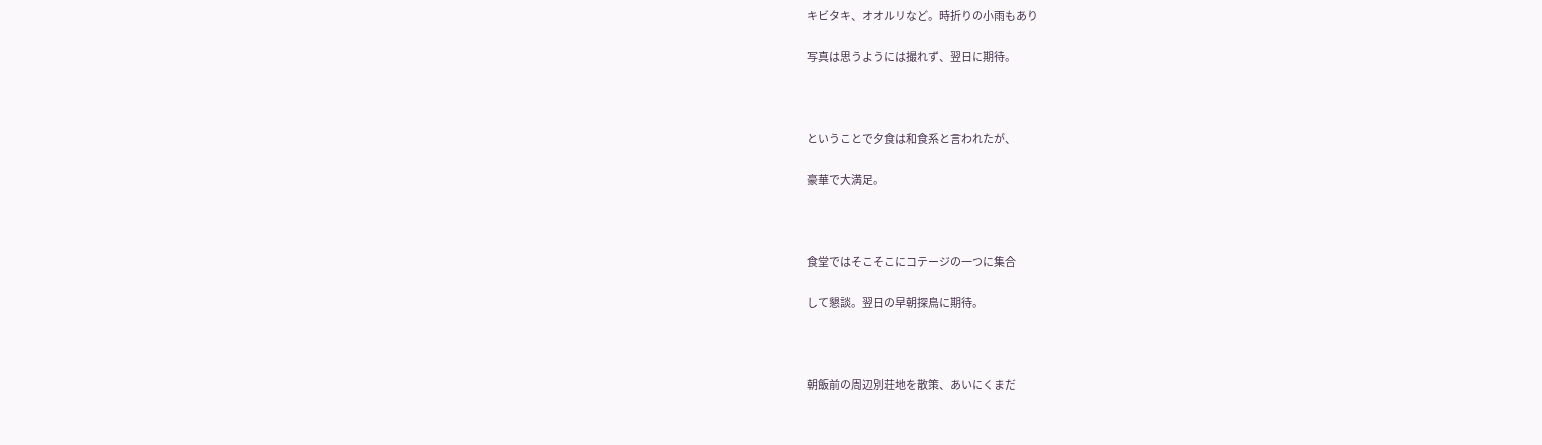キビタキ、オオルリなど。時折りの小雨もあり

写真は思うようには撮れず、翌日に期待。



ということで夕食は和食系と言われたが、

豪華で大満足。



食堂ではそこそこにコテージの一つに集合

して懇談。翌日の早朝探鳥に期待。



朝飯前の周辺別荘地を散策、あいにくまだ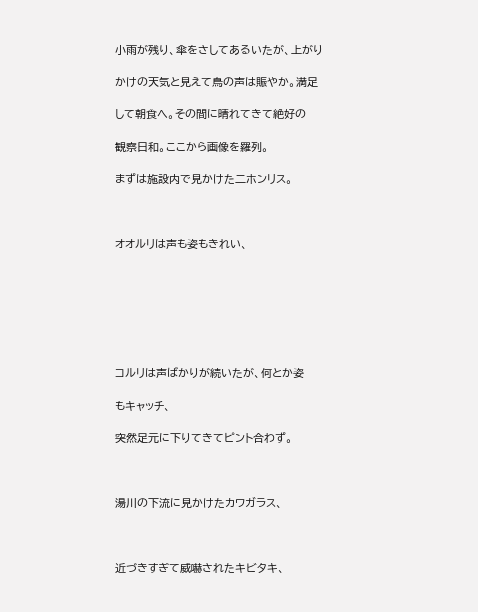小雨が残り、傘をさしてあるいたが、上がり

かけの天気と見えて鳥の声は賑やか。満足

して朝食へ。その間に晴れてきて絶好の

観察日和。ここから画像を羅列。

まずは施設内で見かけた二ホンリス。



オオルリは声も姿もきれい、







コルリは声ばかりが続いたが、何とか姿

もキャッチ、

突然足元に下りてきてピント合わず。



湯川の下流に見かけたカワガラス、



近づきすぎて威嚇されたキビタキ、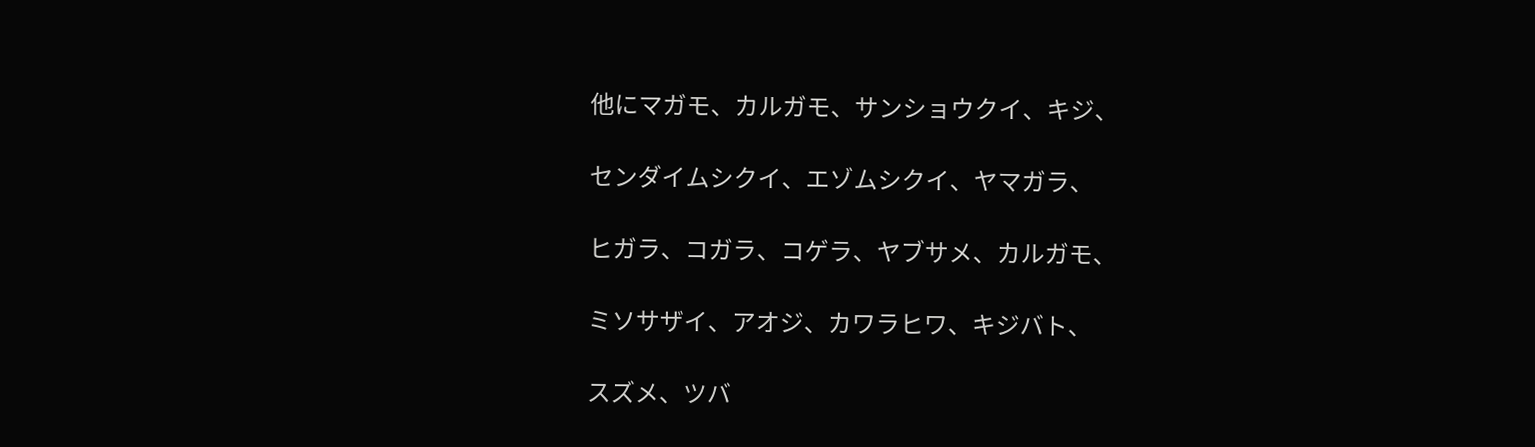他にマガモ、カルガモ、サンショウクイ、キジ、

センダイムシクイ、エゾムシクイ、ヤマガラ、

ヒガラ、コガラ、コゲラ、ヤブサメ、カルガモ、

ミソサザイ、アオジ、カワラヒワ、キジバト、

スズメ、ツバ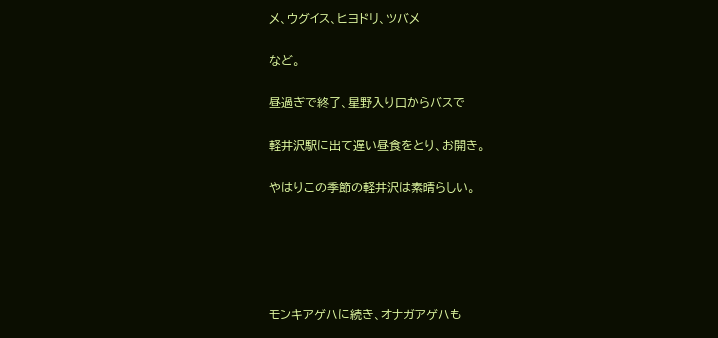メ、ウグイス、ヒヨドリ、ツバメ

など。

昼過ぎで終了、星野入り口からバスで

軽井沢駅に出て遅い昼食をとり、お開き。

やはりこの季節の軽井沢は素晴らしい。





モンキアゲハに続き、オナガアゲハも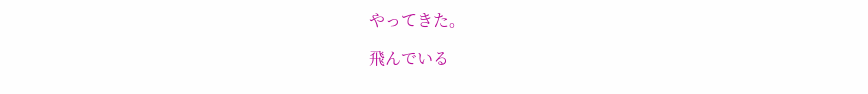やってきた。

飛んでいる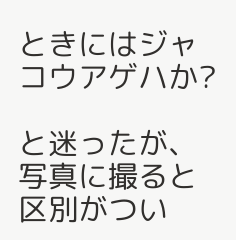ときにはジャコウアゲハか?

と迷ったが、写真に撮ると区別がつい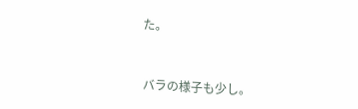た。



バラの様子も少し。